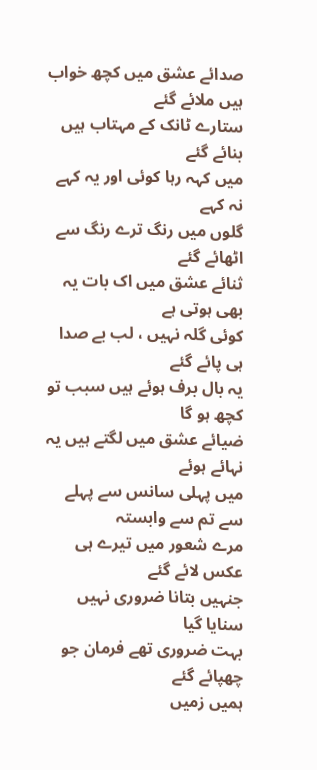صدائے عشق میں کچھ خواب ہیں ملائے گئے
ستارے ٹانک کے مہتاب ہیں بنائے گئے
میں کہہ رہا کوئی اور یہ کہے نہ کہے
گلوں میں رنگ ترے رنگ سے اٹھائے گئے
ثنائے عشق میں اک بات یہ بھی ہوتی ہے
کوئی گلہ نہیں ، لب بے صدا ہی پائے گئے
یہ بال برف ہوئے ہیں سبب تو کچھ ہو گا
ضیائے عشق میں لگتے ہیں یہ نہائے ہوئے
میں پہلی سانس سے پہلے سے تم سے وابستہ
مرے شعور میں تیرے ہی عکس لائے گئے
جنہیں بتانا ضروری نہیں سنایا گیا
بہت ضروری تھے فرمان جو چھپائے گئے
ہمیں زمیں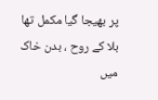پر بھیجا گیا مکمل تھا
بلا کے روح ، بدن خاک میں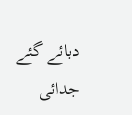دبائے گئے
جدائی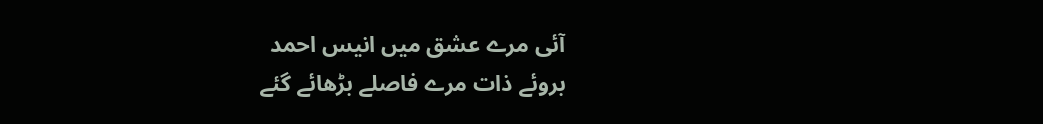آئی مرے عشق میں انیس احمد
بروئے ذات مرے فاصلے بڑھائے گئے